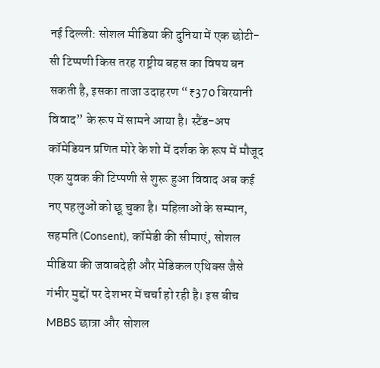नई दिल्ली: सोशल मीडिया की दुनिया में एक छोटी-सी टिप्पणी किस तरह राष्ट्रीय बहस का विषय बन सकती है, इसका ताजा उदाहरण “₹370 बिरयानी विवाद” के रूप में सामने आया है। स्टैंड-अप कॉमेडियन प्रणित मोरे के शो में दर्शक के रूप में मौजूद एक युवक की टिप्पणी से शुरू हुआ विवाद अब कई नए पहलुओं को छू चुका है। महिलाओं के सम्मान, सहमति (Consent), कॉमेडी की सीमाएं, सोशल मीडिया की जवाबदेही और मेडिकल एथिक्स जैसे गंभीर मुद्दों पर देशभर में चर्चा हो रही है। इस बीच MBBS छात्रा और सोशल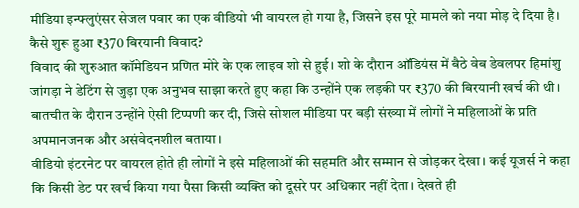मीडिया इन्फ्लुएंसर सेजल पवार का एक वीडियो भी वायरल हो गया है, जिसने इस पूरे मामले को नया मोड़ दे दिया है।
कैसे शुरू हुआ ₹370 बिरयानी विवाद?
विवाद की शुरुआत कॉमेडियन प्रणित मोरे के एक लाइव शो से हुई। शो के दौरान ऑडियंस में बैठे वेब डेवलपर हिमांशु जांगड़ा ने डेटिंग से जुड़ा एक अनुभव साझा करते हुए कहा कि उन्होंने एक लड़की पर ₹370 की बिरयानी खर्च की थी। बातचीत के दौरान उन्होंने ऐसी टिप्पणी कर दी, जिसे सोशल मीडिया पर बड़ी संख्या में लोगों ने महिलाओं के प्रति अपमानजनक और असंवेदनशील बताया।
वीडियो इंटरनेट पर वायरल होते ही लोगों ने इसे महिलाओं की सहमति और सम्मान से जोड़कर देखा। कई यूजर्स ने कहा कि किसी डेट पर खर्च किया गया पैसा किसी व्यक्ति को दूसरे पर अधिकार नहीं देता। देखते ही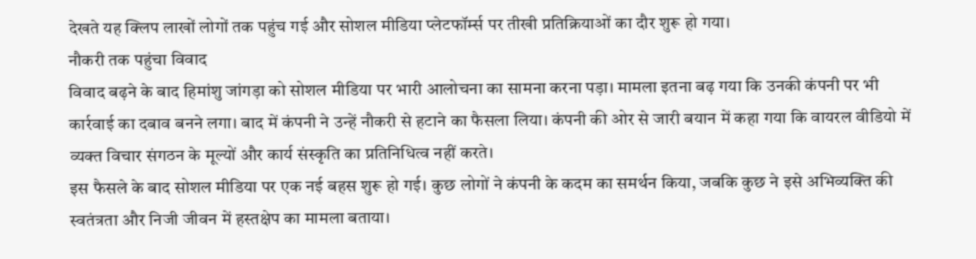देखते यह क्लिप लाखों लोगों तक पहुंच गई और सोशल मीडिया प्लेटफॉर्म्स पर तीखी प्रतिक्रियाओं का दौर शुरू हो गया।
नौकरी तक पहुंचा विवाद
विवाद बढ़ने के बाद हिमांशु जांगड़ा को सोशल मीडिया पर भारी आलोचना का सामना करना पड़ा। मामला इतना बढ़ गया कि उनकी कंपनी पर भी कार्रवाई का दबाव बनने लगा। बाद में कंपनी ने उन्हें नौकरी से हटाने का फैसला लिया। कंपनी की ओर से जारी बयान में कहा गया कि वायरल वीडियो में व्यक्त विचार संगठन के मूल्यों और कार्य संस्कृति का प्रतिनिधित्व नहीं करते।
इस फैसले के बाद सोशल मीडिया पर एक नई बहस शुरू हो गई। कुछ लोगों ने कंपनी के कदम का समर्थन किया, जबकि कुछ ने इसे अभिव्यक्ति की स्वतंत्रता और निजी जीवन में हस्तक्षेप का मामला बताया।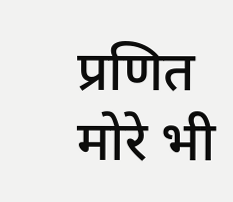प्रणित मोरे भी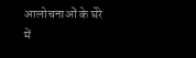आलोचनाओं के घेरे में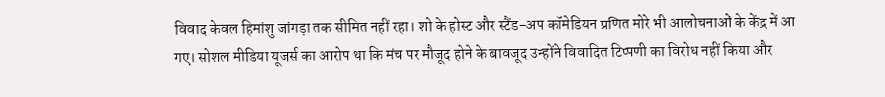विवाद केवल हिमांशु जांगड़ा तक सीमित नहीं रहा। शो के होस्ट और स्टैंड-अप कॉमेडियन प्रणित मोरे भी आलोचनाओं के केंद्र में आ गए। सोशल मीडिया यूजर्स का आरोप था कि मंच पर मौजूद होने के बावजूद उन्होंने विवादित टिप्पणी का विरोध नहीं किया और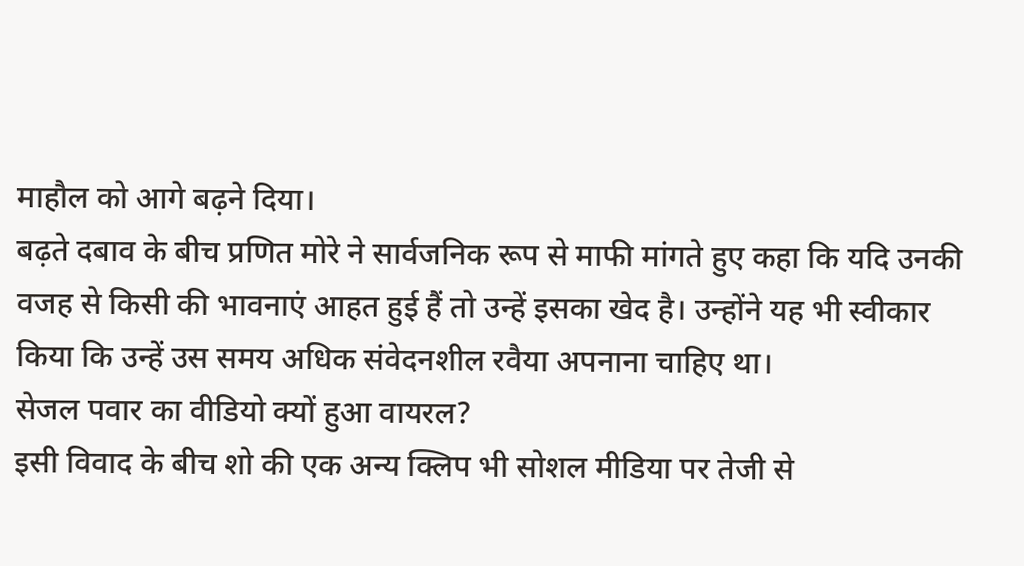माहौल को आगे बढ़ने दिया।
बढ़ते दबाव के बीच प्रणित मोरे ने सार्वजनिक रूप से माफी मांगते हुए कहा कि यदि उनकी वजह से किसी की भावनाएं आहत हुई हैं तो उन्हें इसका खेद है। उन्होंने यह भी स्वीकार किया कि उन्हें उस समय अधिक संवेदनशील रवैया अपनाना चाहिए था।
सेजल पवार का वीडियो क्यों हुआ वायरल?
इसी विवाद के बीच शो की एक अन्य क्लिप भी सोशल मीडिया पर तेजी से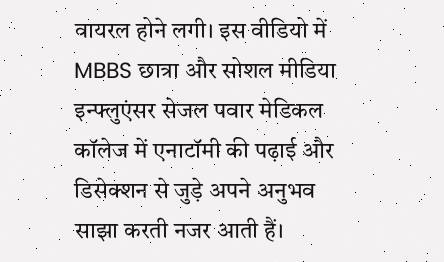वायरल होने लगी। इस वीडियो में MBBS छात्रा और सोशल मीडिया इन्फ्लुएंसर सेजल पवार मेडिकल कॉलेज में एनाटॉमी की पढ़ाई और डिसेक्शन से जुड़े अपने अनुभव साझा करती नजर आती हैं।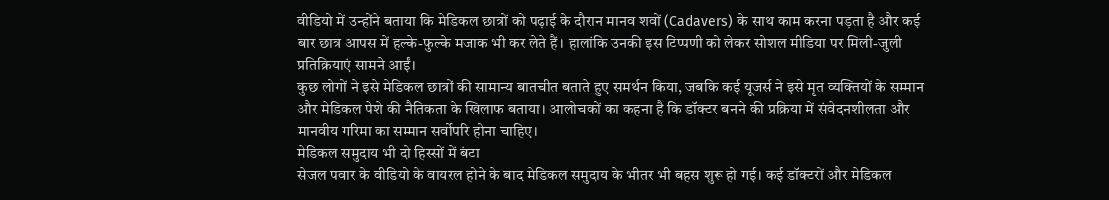वीडियो में उन्होंने बताया कि मेडिकल छात्रों को पढ़ाई के दौरान मानव शवों (Cadavers) के साथ काम करना पड़ता है और कई बार छात्र आपस में हल्के-फुल्के मजाक भी कर लेते हैं। हालांकि उनकी इस टिप्पणी को लेकर सोशल मीडिया पर मिली-जुली प्रतिक्रियाएं सामने आईं।
कुछ लोगों ने इसे मेडिकल छात्रों की सामान्य बातचीत बताते हुए समर्थन किया, जबकि कई यूजर्स ने इसे मृत व्यक्तियों के सम्मान और मेडिकल पेशे की नैतिकता के खिलाफ बताया। आलोचकों का कहना है कि डॉक्टर बनने की प्रक्रिया में संवेदनशीलता और मानवीय गरिमा का सम्मान सर्वोपरि होना चाहिए।
मेडिकल समुदाय भी दो हिस्सों में बंटा
सेजल पवार के वीडियो के वायरल होने के बाद मेडिकल समुदाय के भीतर भी बहस शुरू हो गई। कई डॉक्टरों और मेडिकल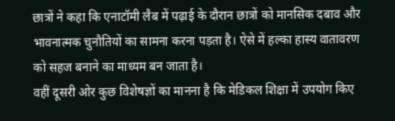छात्रों ने कहा कि एनाटॉमी लैब में पढ़ाई के दौरान छात्रों को मानसिक दबाव और भावनात्मक चुनौतियों का सामना करना पड़ता है। ऐसे में हल्का हास्य वातावरण को सहज बनाने का माध्यम बन जाता है।
वहीं दूसरी ओर कुछ विशेषज्ञों का मानना है कि मेडिकल शिक्षा में उपयोग किए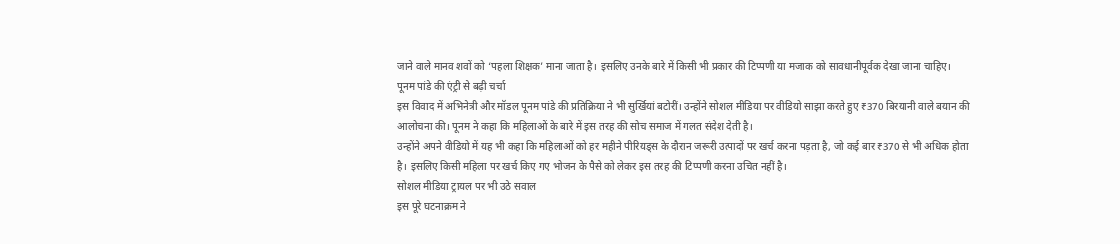जाने वाले मानव शवों को ‘पहला शिक्षक’ माना जाता है। इसलिए उनके बारे में किसी भी प्रकार की टिप्पणी या मजाक को सावधानीपूर्वक देखा जाना चाहिए।
पूनम पांडे की एंट्री से बढ़ी चर्चा
इस विवाद में अभिनेत्री और मॉडल पूनम पांडे की प्रतिक्रिया ने भी सुर्खियां बटोरीं। उन्होंने सोशल मीडिया पर वीडियो साझा करते हुए ₹370 बिरयानी वाले बयान की आलोचना की। पूनम ने कहा कि महिलाओं के बारे में इस तरह की सोच समाज में गलत संदेश देती है।
उन्होंने अपने वीडियो में यह भी कहा कि महिलाओं को हर महीने पीरियड्स के दौरान जरूरी उत्पादों पर खर्च करना पड़ता है, जो कई बार ₹370 से भी अधिक होता है। इसलिए किसी महिला पर खर्च किए गए भोजन के पैसे को लेकर इस तरह की टिप्पणी करना उचित नहीं है।
सोशल मीडिया ट्रायल पर भी उठे सवाल
इस पूरे घटनाक्रम ने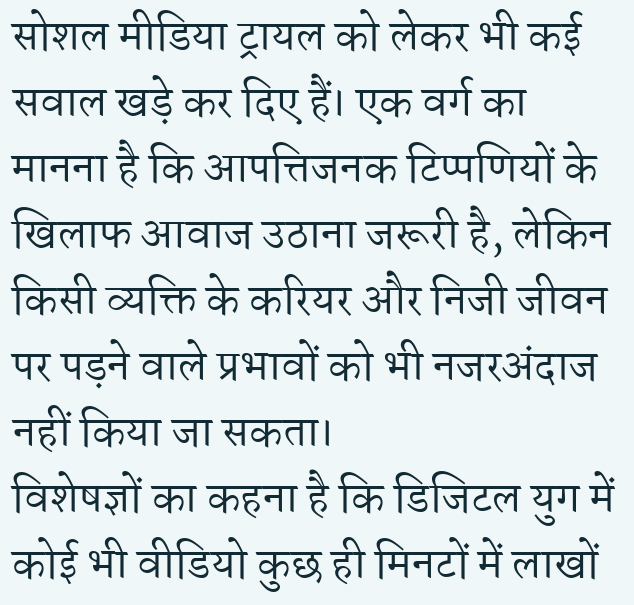सोशल मीडिया ट्रायल को लेकर भी कई सवाल खड़े कर दिए हैं। एक वर्ग का मानना है कि आपत्तिजनक टिप्पणियों के खिलाफ आवाज उठाना जरूरी है, लेकिन किसी व्यक्ति के करियर और निजी जीवन पर पड़ने वाले प्रभावों को भी नजरअंदाज नहीं किया जा सकता।
विशेषज्ञों का कहना है कि डिजिटल युग में कोई भी वीडियो कुछ ही मिनटों में लाखों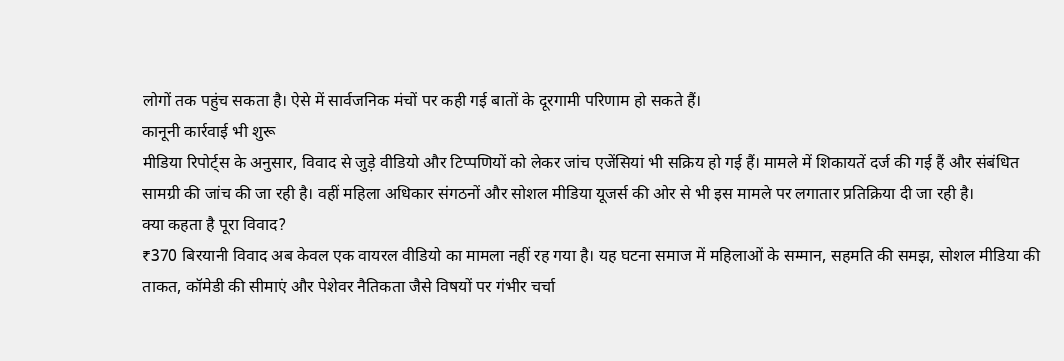लोगों तक पहुंच सकता है। ऐसे में सार्वजनिक मंचों पर कही गई बातों के दूरगामी परिणाम हो सकते हैं।
कानूनी कार्रवाई भी शुरू
मीडिया रिपोर्ट्स के अनुसार, विवाद से जुड़े वीडियो और टिप्पणियों को लेकर जांच एजेंसियां भी सक्रिय हो गई हैं। मामले में शिकायतें दर्ज की गई हैं और संबंधित सामग्री की जांच की जा रही है। वहीं महिला अधिकार संगठनों और सोशल मीडिया यूजर्स की ओर से भी इस मामले पर लगातार प्रतिक्रिया दी जा रही है।
क्या कहता है पूरा विवाद?
₹370 बिरयानी विवाद अब केवल एक वायरल वीडियो का मामला नहीं रह गया है। यह घटना समाज में महिलाओं के सम्मान, सहमति की समझ, सोशल मीडिया की ताकत, कॉमेडी की सीमाएं और पेशेवर नैतिकता जैसे विषयों पर गंभीर चर्चा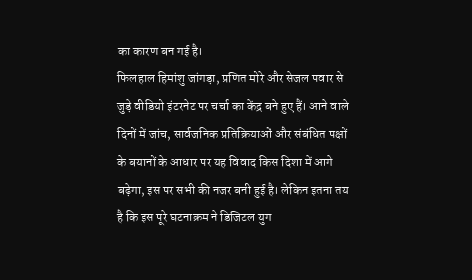का कारण बन गई है।
फिलहाल हिमांशु जांगड़ा, प्रणित मोरे और सेजल पवार से जुड़े वीडियो इंटरनेट पर चर्चा का केंद्र बने हुए हैं। आने वाले दिनों में जांच, सार्वजनिक प्रतिक्रियाओं और संबंधित पक्षों के बयानों के आधार पर यह विवाद किस दिशा में आगे बढ़ेगा, इस पर सभी की नजर बनी हुई है। लेकिन इतना तय है कि इस पूरे घटनाक्रम ने डिजिटल युग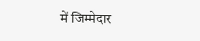में जिम्मेदार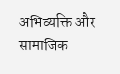अभिव्यक्ति और सामाजिक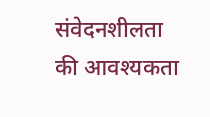संवेदनशीलता की आवश्यकता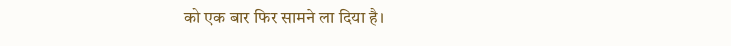को एक बार फिर सामने ला दिया है।